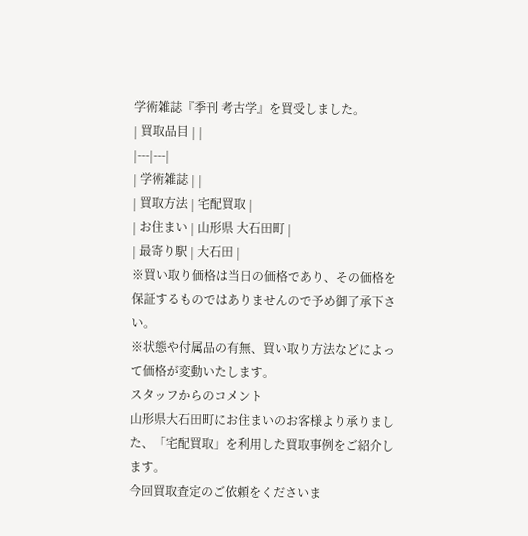学術雑誌『季刊 考古学』を買受しました。
| 買取品目 | |
|---|---|
| 学術雑誌 | |
| 買取方法 | 宅配買取 |
| お住まい | 山形県 大石田町 |
| 最寄り駅 | 大石田 |
※買い取り価格は当日の価格であり、その価格を保証するものではありませんので予め御了承下さい。
※状態や付属品の有無、買い取り方法などによって価格が変動いたします。
スタッフからのコメント
山形県大石田町にお住まいのお客様より承りました、「宅配買取」を利用した買取事例をご紹介します。
今回買取査定のご依頼をくださいま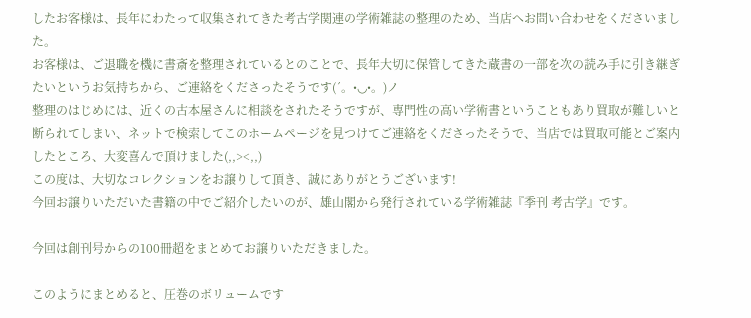したお客様は、長年にわたって収集されてきた考古学関連の学術雑誌の整理のため、当店へお問い合わせをくださいました。
お客様は、ご退職を機に書斎を整理されているとのことで、長年大切に保管してきた蔵書の一部を次の読み手に引き継ぎたいというお気持ちから、ご連絡をくださったそうです(´。•◡•。)ノ
整理のはじめには、近くの古本屋さんに相談をされたそうですが、専門性の高い学術書ということもあり買取が難しいと断られてしまい、ネットで検索してこのホームページを見つけてご連絡をくださったそうで、当店では買取可能とご案内したところ、大変喜んで頂けました(,,><,,)
この度は、大切なコレクションをお譲りして頂き、誠にありがとうございます!
今回お譲りいただいた書籍の中でご紹介したいのが、雄山閣から発行されている学術雑誌『季刊 考古学』です。

今回は創刊号からの100冊超をまとめてお譲りいただきました。

このようにまとめると、圧巻のボリュームです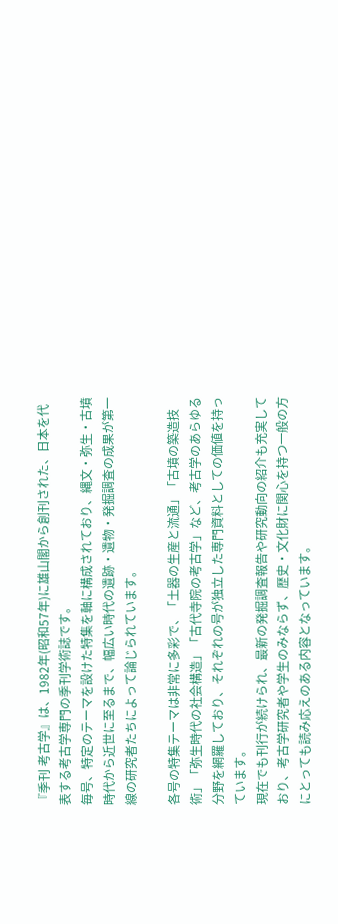『季刊 考古学』は、1982年(昭和57年)に雄山閣から創刊された、日本を代表する考古学専門の季刊学術誌です。
毎号、特定のテーマを設けた特集を軸に構成されており、縄文・弥生・古墳時代から近世に至るまで、幅広い時代の遺跡・遺物・発掘調査の成果が第一線の研究者たちによって論じられています。

各号の特集テーマは非常に多彩で、「土器の生産と流通」「古墳の築造技術」「弥生時代の社会構造」「古代寺院の考古学」など、考古学のあらゆる分野を網羅しており、それぞれの号が独立した専門資料としての価値を持っています。
現在でも刊行が続けられ、最新の発掘調査報告や研究動向の紹介も充実しており、考古学研究者や学生のみならず、歴史・文化財に関心を持つ一般の方にとっても読み応えのある内容となっています。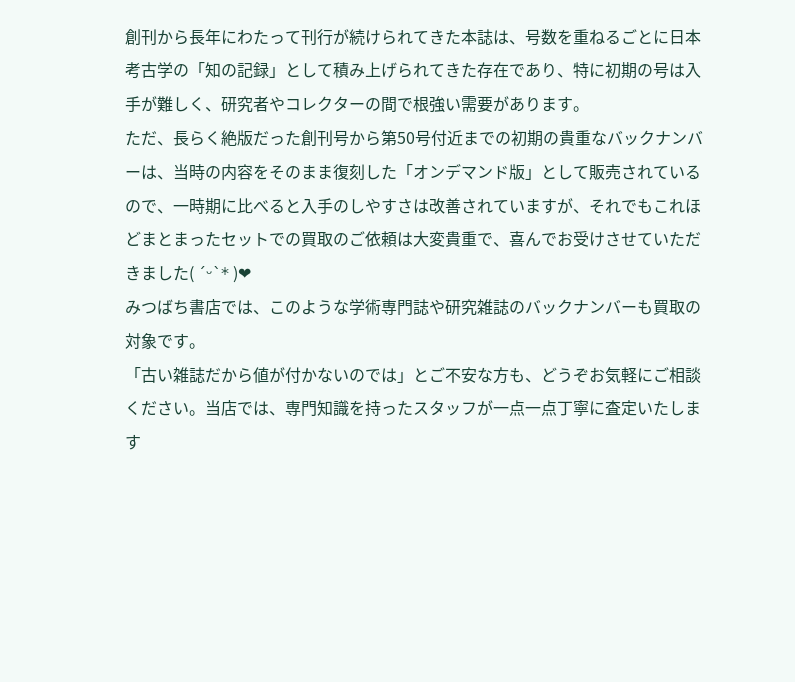創刊から長年にわたって刊行が続けられてきた本誌は、号数を重ねるごとに日本考古学の「知の記録」として積み上げられてきた存在であり、特に初期の号は入手が難しく、研究者やコレクターの間で根強い需要があります。
ただ、長らく絶版だった創刊号から第50号付近までの初期の貴重なバックナンバーは、当時の内容をそのまま復刻した「オンデマンド版」として販売されているので、一時期に比べると入手のしやすさは改善されていますが、それでもこれほどまとまったセットでの買取のご依頼は大変貴重で、喜んでお受けさせていただきました( ´ᵕ`* )❤
みつばち書店では、このような学術専門誌や研究雑誌のバックナンバーも買取の対象です。
「古い雑誌だから値が付かないのでは」とご不安な方も、どうぞお気軽にご相談ください。当店では、専門知識を持ったスタッフが一点一点丁寧に査定いたします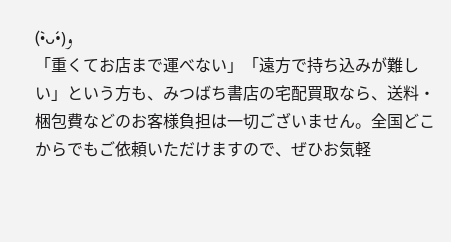(•̀ᴗ•́)و
「重くてお店まで運べない」「遠方で持ち込みが難しい」という方も、みつばち書店の宅配買取なら、送料・梱包費などのお客様負担は一切ございません。全国どこからでもご依頼いただけますので、ぜひお気軽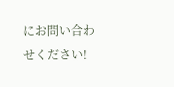にお問い合わせください!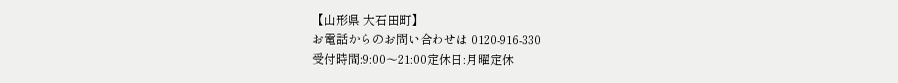【山形県 大石田町】
お電話からのお問い合わせは 0120-916-330
受付時間:9:00〜21:00定休日:月曜定休